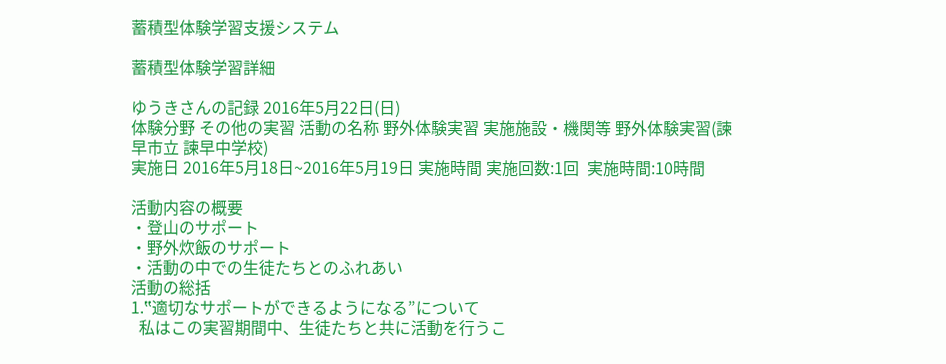蓄積型体験学習支援システム

蓄積型体験学習詳細

ゆうきさんの記録 2016年5月22日(日)
体験分野 その他の実習 活動の名称 野外体験実習 実施施設・機関等 野外体験実習(諫早市立 諫早中学校)
実施日 2016年5月18日~2016年5月19日 実施時間 実施回数:1回  実施時間:10時間

活動内容の概要
・登山のサポート
・野外炊飯のサポート
・活動の中での生徒たちとのふれあい
活動の総括
1.‟適切なサポートができるようになる”について
  私はこの実習期間中、生徒たちと共に活動を行うこ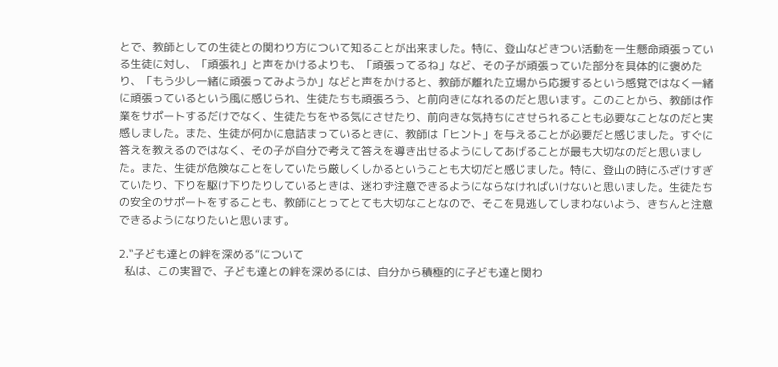とで、教師としての生徒との関わり方について知ることが出来ました。特に、登山などきつい活動を一生懸命頑張っている生徒に対し、「頑張れ」と声をかけるよりも、「頑張ってるね」など、その子が頑張っていた部分を具体的に褒めたり、「もう少し一緒に頑張ってみようか」などと声をかけると、教師が離れた立場から応援するという感覚ではなく一緒に頑張っているという風に感じられ、生徒たちも頑張ろう、と前向きになれるのだと思います。このことから、教師は作業をサポートするだけでなく、生徒たちをやる気にさせたり、前向きな気持ちにさせられることも必要なことなのだと実感しました。また、生徒が何かに息詰まっているときに、教師は「ヒント」を与えることが必要だと感じました。すぐに答えを教えるのではなく、その子が自分で考えて答えを導き出せるようにしてあげることが最も大切なのだと思いました。また、生徒が危険なことをしていたら厳しくしかるということも大切だと感じました。特に、登山の時にふざけすぎていたり、下りを駆け下りたりしているときは、迷わず注意できるようにならなければいけないと思いました。生徒たちの安全のサポートをすることも、教師にとってとても大切なことなので、そこを見逃してしまわないよう、きちんと注意できるようになりたいと思います。

2.‟子ども達との絆を深める”について
  私は、この実習で、子ども達との絆を深めるには、自分から積極的に子ども達と関わ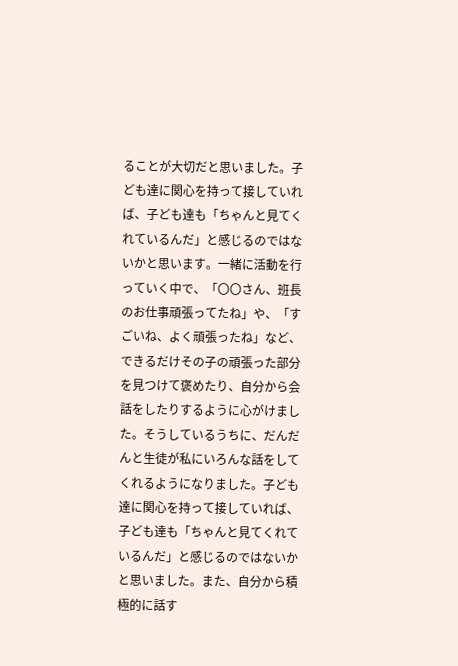ることが大切だと思いました。子ども達に関心を持って接していれば、子ども達も「ちゃんと見てくれているんだ」と感じるのではないかと思います。一緒に活動を行っていく中で、「〇〇さん、班長のお仕事頑張ってたね」や、「すごいね、よく頑張ったね」など、できるだけその子の頑張った部分を見つけて褒めたり、自分から会話をしたりするように心がけました。そうしているうちに、だんだんと生徒が私にいろんな話をしてくれるようになりました。子ども達に関心を持って接していれば、子ども達も「ちゃんと見てくれているんだ」と感じるのではないかと思いました。また、自分から積極的に話す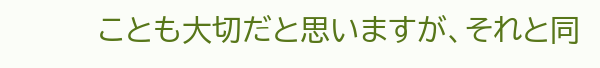ことも大切だと思いますが、それと同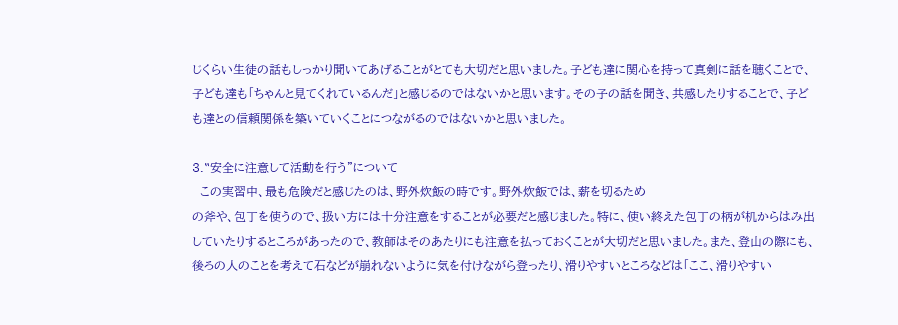じくらい生徒の話もしっかり聞いてあげることがとても大切だと思いました。子ども達に関心を持って真剣に話を聴くことで、子ども達も「ちゃんと見てくれているんだ」と感じるのではないかと思います。その子の話を聞き、共感したりすることで、子ども達との信頼関係を築いていくことにつながるのではないかと思いました。

3.‟安全に注意して活動を行う”について
  この実習中、最も危険だと感じたのは、野外炊飯の時です。野外炊飯では、薪を切るため
の斧や、包丁を使うので、扱い方には十分注意をすることが必要だと感じました。特に、使い終えた包丁の柄が机からはみ出していたりするところがあったので、教師はそのあたりにも注意を払っておくことが大切だと思いました。また、登山の際にも、後ろの人のことを考えて石などが崩れないように気を付けながら登ったり、滑りやすいところなどは「ここ、滑りやすい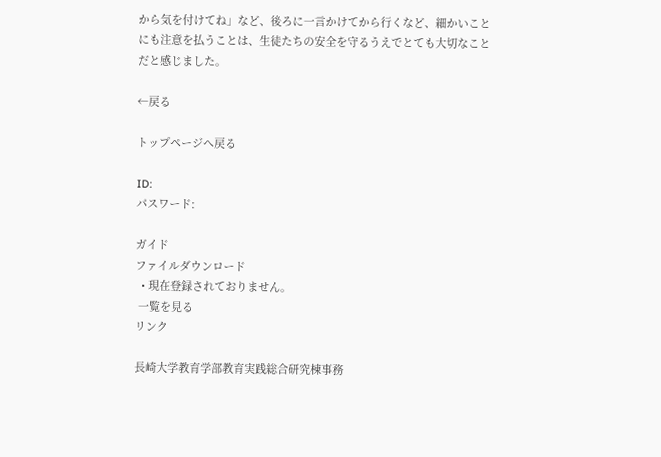から気を付けてね」など、後ろに一言かけてから行くなど、細かいことにも注意を払うことは、生徒たちの安全を守るうえでとても大切なことだと感じました。

←戻る

トップページへ戻る

ID:
パスワード:

ガイド
ファイルダウンロード
  • 現在登録されておりません。
 一覧を見る
リンク

長崎大学教育学部教育実践総合研究棟事務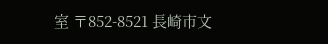室 〒852-8521 長崎市文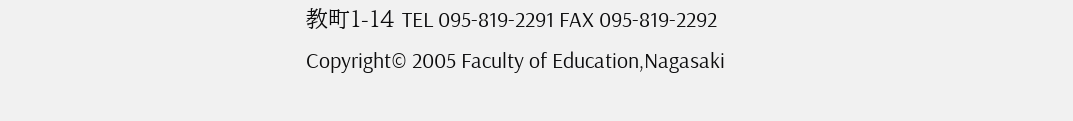教町1-14 TEL 095-819-2291 FAX 095-819-2292
Copyright© 2005 Faculty of Education,Nagasaki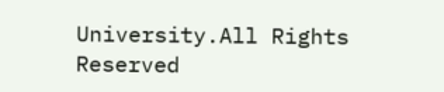University.All Rights Reserved